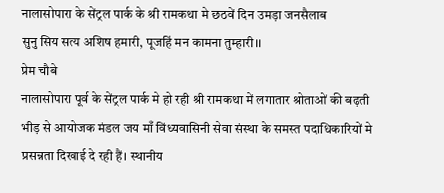नालासोपारा के सेंट्रल पार्क के श्री रामकथा मे छठवें दिन उमड़ा जनसैलाब
सुनु सिय सत्य अशिष हमारी, पूजहिं मन कामना तुम्हारी।।
प्रेम चौबे
नालासोपारा पूर्व के सेंट्रल पार्क मे हो रही श्री रामकथा में लगातार श्रोताओं की बढ़ती भीड़ से आयोजक मंडल जय माँ विंध्यवासिनी सेवा संस्था के समस्त पदाधिकारियों मे प्रसन्नता दिखाई दे रही हैं। स्थानीय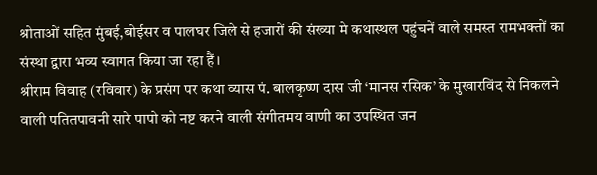श्रोताओं सहित मुंबई,बोईसर व पालघर जिले से हजारों की संख्या मे कथास्थल पहुंचनें वाले समस्त रामभक्तों का संस्था द्वारा भव्य स्वागत किया जा रहा हैं।
श्रीराम विवाह (रविवार) के प्रसंग पर कथा व्यास पं. बालकृष्ण दास जी ‘मानस रसिक’ के मुखारविंद से निकलने वाली पतितपावनी सारे पापो को नष्ट करने वाली संगीतमय वाणी का उपस्थित जन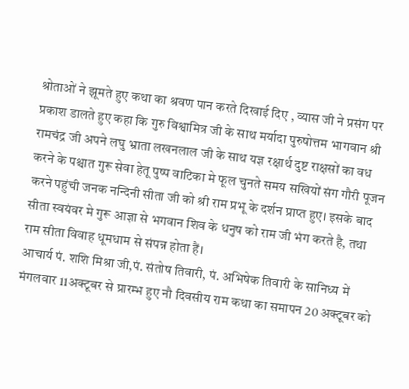श्रोताओं ने झूमते हुए कथा का श्रवण पान करते दिखाई दिए , व्यास जी ने प्रसंग पर प्रकाश डालते हुए कहा कि गुरु विश्वामित्र जी के साथ मर्यादा पुरुषोत्तम भागवान श्री रामचंद्र जी अपने लघु भ्राता लखनलाल जी के साथ यज्ञ रक्षार्थ दुष्ट राक्षसों का वध करने के पश्चात गुरू सेवा हेतू पुष्प वाटिका मे फूल चुनते समय सखियों संग गौरी पूजन करने पहुंची जनक नन्दिनी सीता जी को श्री राम प्रभू के दर्शन प्राप्त हुए। इसके बाद सीता स्वयंवर मे गुरू आज्ञा से भगवान शिव के धनुष को राम जी भंग करते है, तथा राम सीता विवाह धूमधाम से संपन्न होता हैं।
आचार्य पं. शशि मिश्रा जी,पं. संतोष तिवारी, पं. अभिषेक तिवारी के सानिध्य में मंगलवार 11अक्टूबर से प्रारम्भ हुए नौ दिवसीय राम कथा का समापन 20 अक्टूबर को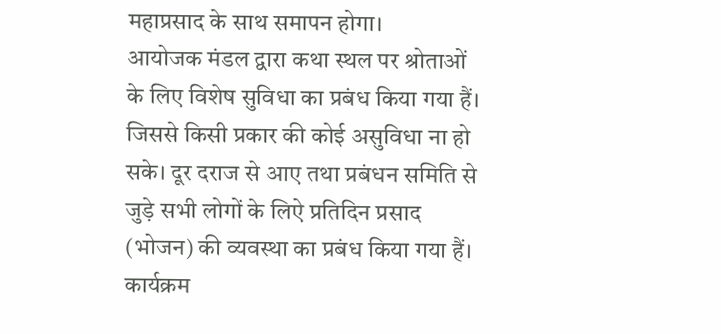महाप्रसाद के साथ समापन होगा।
आयोजक मंडल द्वारा कथा स्थल पर श्रोताओं के लिए विशेष सुविधा का प्रबंध किया गया हैं। जिससे किसी प्रकार की कोई असुविधा ना हो सके। दूर दराज से आए तथा प्रबंधन समिति से जुड़े सभी लोगों के लिऐ प्रतिदिन प्रसाद (भोजन) की व्यवस्था का प्रबंध किया गया हैं।
कार्यक्रम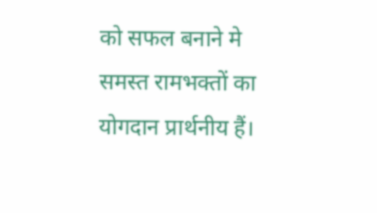को सफल बनाने मे समस्त रामभक्तों का योगदान प्रार्थनीय हैं।